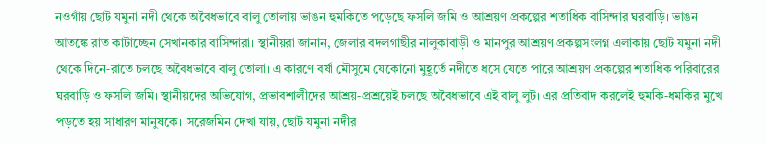নওগাঁয় ছোট যমুনা নদী থেকে অবৈধভাবে বালু তোলায় ভাঙন হুমকিতে পড়েছে ফসলি জমি ও আশ্রয়ণ প্রকল্পের শতাধিক বাসিন্দার ঘরবাড়ি। ভাঙন আতঙ্কে রাত কাটাচ্ছেন সেখানকার বাসিন্দারা। স্থানীয়রা জানান, জেলার বদলগাছীর নালুকাবাড়ী ও মানপুর আশ্রয়ণ প্রকল্পসংলগ্ন এলাকায় ছোট যমুনা নদী থেকে দিনে-রাতে চলছে অবৈধভাবে বালু তোলা। এ কারণে বর্ষা মৌসুমে যেকোনো মুহূর্তে নদীতে ধসে যেতে পারে আশ্রয়ণ প্রকল্পের শতাধিক পরিবারের ঘরবাড়ি ও ফসলি জমি। স্থানীয়দের অভিযোগ, প্রভাবশালীদের আশ্রয়-প্রশ্রয়েই চলছে অবৈধভাবে এই বালু লুট। এর প্রতিবাদ করলেই হুমকি-ধমকির মুখে পড়তে হয় সাধারণ মানুষকে। সরেজমিন দেখা যায়, ছোট যমুনা নদীর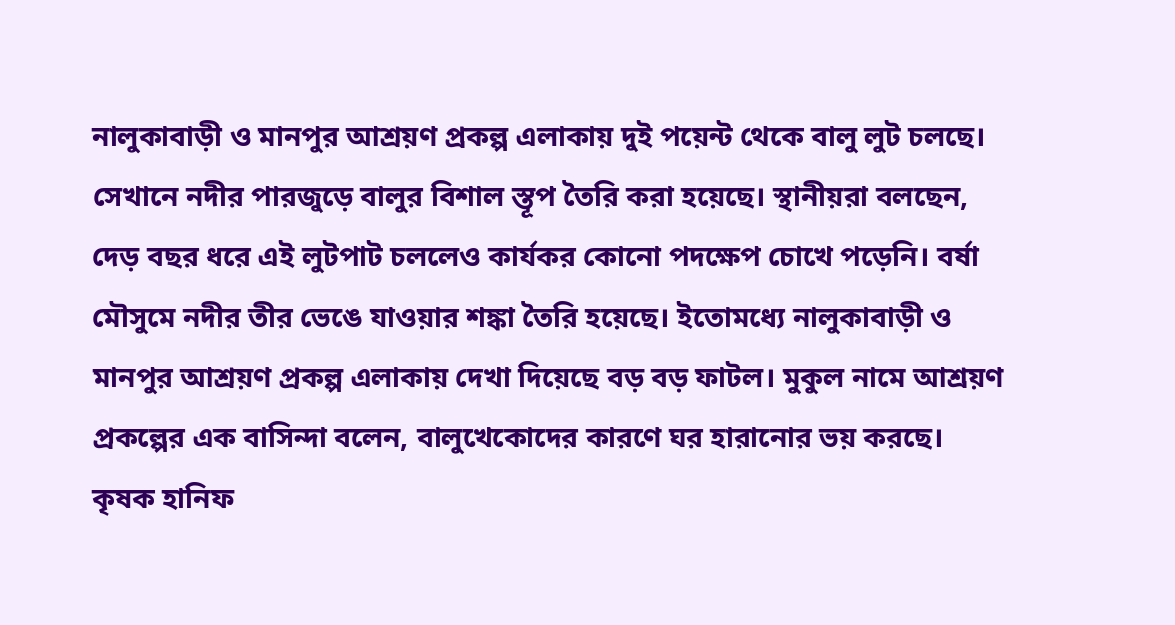নালুকাবাড়ী ও মানপুর আশ্রয়ণ প্রকল্প এলাকায় দুই পয়েন্ট থেকে বালু লুট চলছে। সেখানে নদীর পারজুড়ে বালুর বিশাল স্তূপ তৈরি করা হয়েছে। স্থানীয়রা বলছেন, দেড় বছর ধরে এই লুটপাট চললেও কার্যকর কোনো পদক্ষেপ চোখে পড়েনি। বর্ষা মৌসুমে নদীর তীর ভেঙে যাওয়ার শঙ্কা তৈরি হয়েছে। ইতোমধ্যে নালুকাবাড়ী ও মানপুর আশ্রয়ণ প্রকল্প এলাকায় দেখা দিয়েছে বড় বড় ফাটল। মুকুল নামে আশ্রয়ণ প্রকল্পের এক বাসিন্দা বলেন, বালুখেকোদের কারণে ঘর হারানোর ভয় করছে। কৃষক হানিফ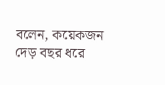বলেন, কয়েকজন দেড় বছর ধরে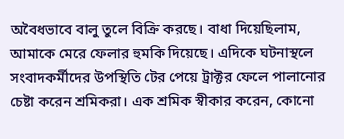অবৈধভাবে বালু তুলে বিক্রি করছে। বাধা দিয়েছিলাম, আমাকে মেরে ফেলার হুমকি দিয়েছে। এদিকে ঘটনাস্থলে সংবাদকর্মীদের উপস্থিতি টের পেয়ে ট্রাক্টর ফেলে পালানোর চেষ্টা করেন শ্রমিকরা। এক শ্রমিক স্বীকার করেন, কোনো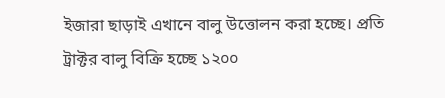ইজারা ছাড়াই এখানে বালু উত্তোলন করা হচ্ছে। প্রতি ট্রাক্টর বালু বিক্রি হচ্ছে ১২০০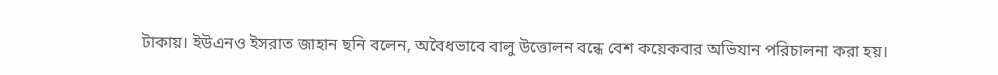টাকায়। ইউএনও ইসরাত জাহান ছনি বলেন, অবৈধভাবে বালু উত্তোলন বন্ধে বেশ কয়েকবার অভিযান পরিচালনা করা হয়।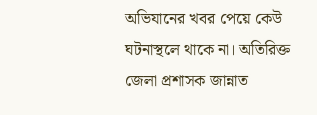অভিযানের খবর পেয়ে কেউ ঘটনাস্থলে থাকে না। অতিরিক্ত জেলা প্রশাসক জান্নাত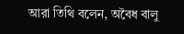আরা তিথি বলেন, অবৈধ বালু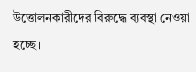উত্তোলনকারীদের বিরুদ্ধে ব্যবস্থা নেওয়া হচ্ছে।